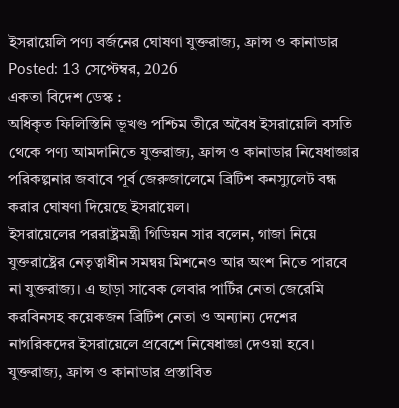ইসরায়েলি পণ্য বর্জনের ঘোষণা যুক্তরাজ্য, ফ্রান্স ও কানাডার
Posted: 13 সেপ্টেম্বর, 2026
একতা বিদেশ ডেস্ক :
অধিকৃত ফিলিস্তিনি ভূখণ্ড পশ্চিম তীরে অবৈধ ইসরায়েলি বসতি থেকে পণ্য আমদানিতে যুক্তরাজ্য, ফ্রান্স ও কানাডার নিষেধাজ্ঞার পরিকল্পনার জবাবে পূর্ব জেরুজালেমে ব্রিটিশ কনস্যুলেট বন্ধ করার ঘোষণা দিয়েছে ইসরায়েল।
ইসরায়েলের পররাষ্ট্রমন্ত্রী গিডিয়ন সার বলেন, গাজা নিয়ে যুক্তরাষ্ট্রের নেতৃত্বাধীন সমন্বয় মিশনেও আর অংশ নিতে পারবে না যুক্তরাজ্য। এ ছাড়া সাবেক লেবার পার্টির নেতা জেরেমি করবিনসহ কয়েকজন ব্রিটিশ নেতা ও অন্যান্য দেশের নাগরিকদের ইসরায়েলে প্রবেশে নিষেধাজ্ঞা দেওয়া হবে।
যুক্তরাজ্য, ফ্রান্স ও কানাডার প্রস্তাবিত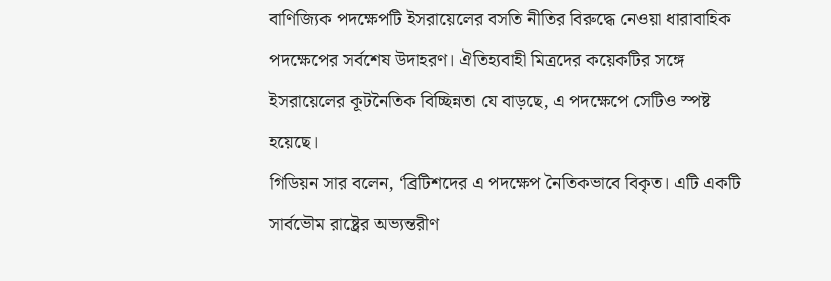বাণিজ্যিক পদক্ষেপটি ইসরায়েলের বসতি নীতির বিরুদ্ধে নেওয়া ধারাবাহিক পদক্ষেপের সর্বশেষ উদাহরণ। ঐতিহ্যবাহী মিত্রদের কয়েকটির সঙ্গে ইসরায়েলের কূটনৈতিক বিচ্ছিন্নতা যে বাড়ছে, এ পদক্ষেপে সেটিও স্পষ্ট হয়েছে।
গিডিয়ন সার বলেন, ‘ব্রিটিশদের এ পদক্ষেপ নৈতিকভাবে বিকৃত। এটি একটি সার্বভৌম রাষ্ট্রের অভ্যন্তরীণ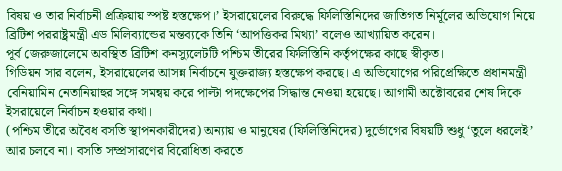বিষয় ও তার নির্বাচনী প্রক্রিয়ায় স্পষ্ট হস্তক্ষেপ।’ ইসরায়েলের বিরুদ্ধে ফিলিস্তিনিদের জাতিগত নির্মূলের অভিযোগ নিয়ে ব্রিটিশ পররাষ্ট্রমন্ত্রী এড মিলিব্যান্ডের মন্তব্যকে তিনি ‘আপত্তিকর মিথ্যা’ বলেও আখ্যায়িত করেন।
পূর্ব জেরুজালেমে অবস্থিত ব্রিটিশ কনস্যুলেটটি পশ্চিম তীরের ফিলিস্তিনি কর্তৃপক্ষের কাছে স্বীকৃত।
গিডিয়ন সার বলেন, ইসরায়েলের আসন্ন নির্বাচনে যুক্তরাজ্য হস্তক্ষেপ করছে। এ অভিযোগের পরিপ্রেক্ষিতে প্রধানমন্ত্রী বেনিয়ামিন নেতানিয়াহুর সঙ্গে সমন্বয় করে পাল্টা পদক্ষেপের সিদ্ধান্ত নেওয়া হয়েছে। আগামী অক্টোবরের শেষ দিকে ইসরায়েলে নির্বাচন হওয়ার কথা।
(পশ্চিম তীরে অবৈধ বসতি স্থাপনকারীদের) অন্যায় ও মানুষের (ফিলিস্তিনিদের) দুর্ভোগের বিষয়টি শুধু ‘তুলে ধরলেই’ আর চলবে না। বসতি সম্প্রসারণের বিরোধিতা করতে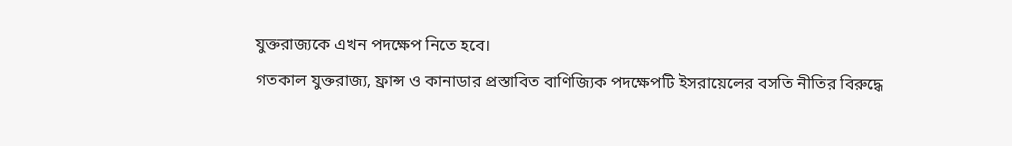যুক্তরাজ্যকে এখন পদক্ষেপ নিতে হবে।
গতকাল যুক্তরাজ্য, ফ্রান্স ও কানাডার প্রস্তাবিত বাণিজ্যিক পদক্ষেপটি ইসরায়েলের বসতি নীতির বিরুদ্ধে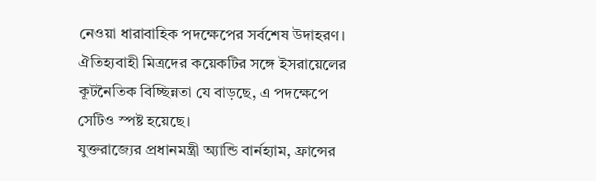নেওয়া ধারাবাহিক পদক্ষেপের সর্বশেষ উদাহরণ। ঐতিহ্যবাহী মিত্রদের কয়েকটির সঙ্গে ইসরায়েলের কূটনৈতিক বিচ্ছিন্নতা যে বাড়ছে, এ পদক্ষেপে সেটিও স্পষ্ট হয়েছে।
যুক্তরাজ্যের প্রধানমন্ত্রী অ্যান্ডি বার্নহ্যাম, ফ্রান্সের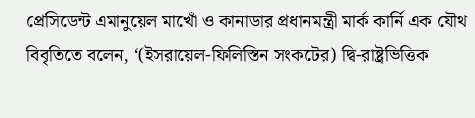প্রেসিডেন্ট এমানুয়েল মাখোঁ ও কানাডার প্রধানমন্ত্রী মার্ক কার্নি এক যৌথ বিবৃতিতে বলেন, ‘(ইসরায়েল-ফিলিস্তিন সংকটের) দ্বি-রাষ্ট্রভিত্তিক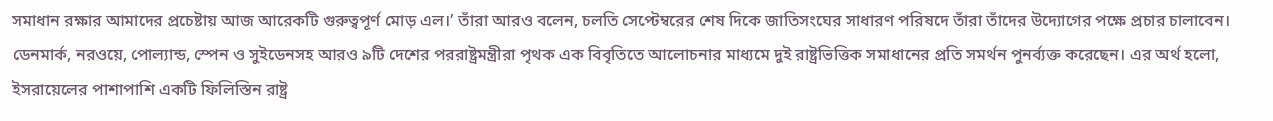সমাধান রক্ষার আমাদের প্রচেষ্টায় আজ আরেকটি গুরুত্বপূর্ণ মোড় এল।’ তাঁরা আরও বলেন, চলতি সেপ্টেম্বরের শেষ দিকে জাতিসংঘের সাধারণ পরিষদে তাঁরা তাঁদের উদ্যোগের পক্ষে প্রচার চালাবেন।
ডেনমার্ক, নরওয়ে, পোল্যান্ড, স্পেন ও সুইডেনসহ আরও ৯টি দেশের পররাষ্ট্রমন্ত্রীরা পৃথক এক বিবৃতিতে আলোচনার মাধ্যমে দুই রাষ্ট্রভিত্তিক সমাধানের প্রতি সমর্থন পুনর্ব্যক্ত করেছেন। এর অর্থ হলো, ইসরায়েলের পাশাপাশি একটি ফিলিস্তিন রাষ্ট্র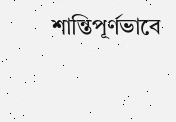শান্তিপূর্ণভাবে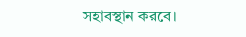সহাবস্থান করবে।